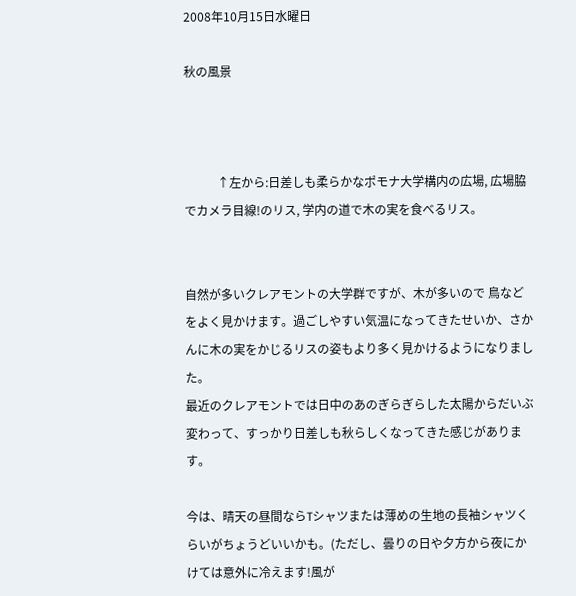2008年10月15日水曜日

秋の風景



           ↑左から:日差しも柔らかなポモナ大学構内の広場, 広場脇でカメラ目線!のリス, 学内の道で木の実を食べるリス。


自然が多いクレアモントの大学群ですが、木が多いので 鳥などをよく見かけます。過ごしやすい気温になってきたせいか、さかんに木の実をかじるリスの姿もより多く見かけるようになりました。
最近のクレアモントでは日中のあのぎらぎらした太陽からだいぶ変わって、すっかり日差しも秋らしくなってきた感じがあります。

今は、晴天の昼間ならTシャツまたは薄めの生地の長袖シャツくらいがちょうどいいかも。(ただし、曇りの日や夕方から夜にかけては意外に冷えます!風が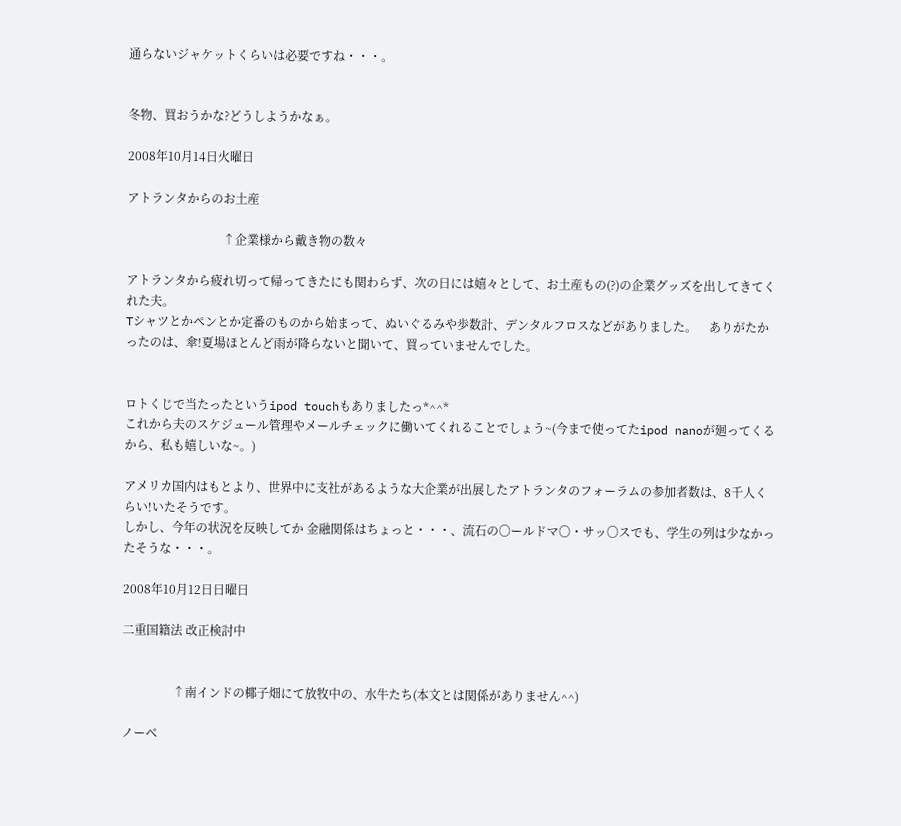通らないジャケットくらいは必要ですね・・・。


冬物、買おうかな?どうしようかなぁ。

2008年10月14日火曜日

アトランタからのお土産

                                ↑企業様から戴き物の数々

アトランタから疲れ切って帰ってきたにも関わらず、次の日には嬉々として、お土産もの(?)の企業グッズを出してきてくれた夫。
Tシャツとかペンとか定番のものから始まって、ぬいぐるみや歩数計、デンタルフロスなどがありました。    ありがたかったのは、傘!夏場ほとんど雨が降らないと聞いて、買っていませんでした。


ロトくじで当たったというipod touchもありましたっ*^^*
これから夫のスケジュール管理やメールチェックに働いてくれることでしょう~(今まで使ってたipod nanoが廻ってくるから、私も嬉しいな~。)

アメリカ国内はもとより、世界中に支社があるような大企業が出展したアトランタのフォーラムの参加者数は、8千人くらい!いたそうです。
しかし、今年の状況を反映してか 金融関係はちょっと・・・、流石の〇ールドマ〇・サッ〇スでも、学生の列は少なかったそうな・・・。

2008年10月12日日曜日

二重国籍法 改正検討中


                 ↑南インドの椰子畑にて放牧中の、水牛たち(本文とは関係がありません^^)

ノーベ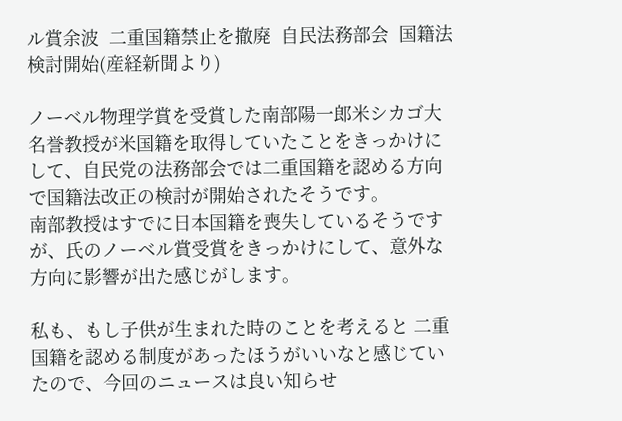ル賞余波  二重国籍禁止を撤廃  自民法務部会  国籍法検討開始(産経新聞より)

ノーベル物理学賞を受賞した南部陽一郎米シカゴ大名誉教授が米国籍を取得していたことをきっかけにして、自民党の法務部会では二重国籍を認める方向で国籍法改正の検討が開始されたそうです。
南部教授はすでに日本国籍を喪失しているそうですが、氏のノーベル賞受賞をきっかけにして、意外な方向に影響が出た感じがします。

私も、もし子供が生まれた時のことを考えると 二重国籍を認める制度があったほうがいいなと感じていたので、今回のニュースは良い知らせ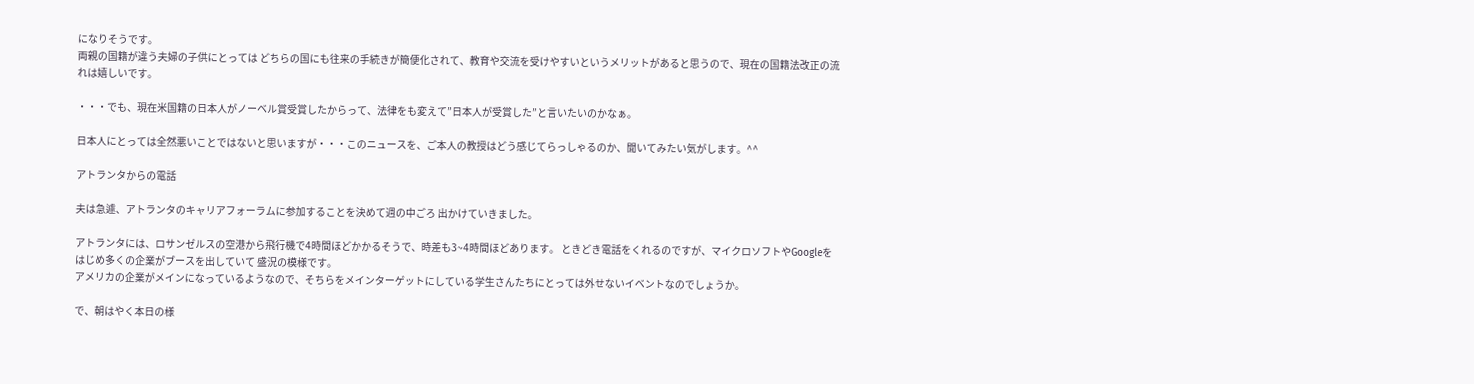になりそうです。
両親の国籍が違う夫婦の子供にとっては どちらの国にも往来の手続きが簡便化されて、教育や交流を受けやすいというメリットがあると思うので、現在の国籍法改正の流れは嬉しいです。

・・・でも、現在米国籍の日本人がノーベル賞受賞したからって、法律をも変えて”日本人が受賞した”と言いたいのかなぁ。

日本人にとっては全然悪いことではないと思いますが・・・このニュースを、ご本人の教授はどう感じてらっしゃるのか、聞いてみたい気がします。^^

アトランタからの電話

夫は急遽、アトランタのキャリアフォーラムに参加することを決めて週の中ごろ 出かけていきました。

アトランタには、ロサンゼルスの空港から飛行機で4時間ほどかかるそうで、時差も3~4時間ほどあります。 ときどき電話をくれるのですが、マイクロソフトやGoogleをはじめ多くの企業がブースを出していて 盛況の模様です。
アメリカの企業がメインになっているようなので、そちらをメインターゲットにしている学生さんたちにとっては外せないイベントなのでしょうか。

で、朝はやく本日の様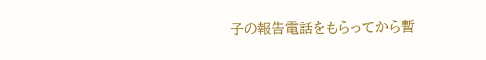子の報告電話をもらってから暫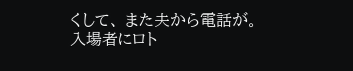くして、 また夫から電話が。
入場者にロト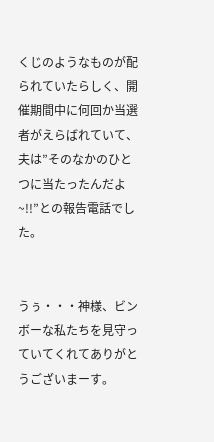くじのようなものが配られていたらしく、開催期間中に何回か当選者がえらばれていて、夫は”そのなかのひとつに当たったんだよ~!!”との報告電話でした。


うぅ・・・神様、ビンボーな私たちを見守っていてくれてありがとうございまーす。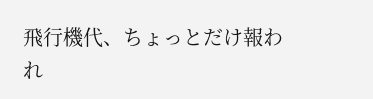飛行機代、ちょっとだけ報われ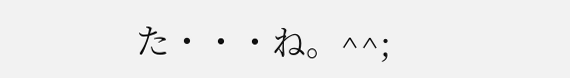た・・・ね。^^;